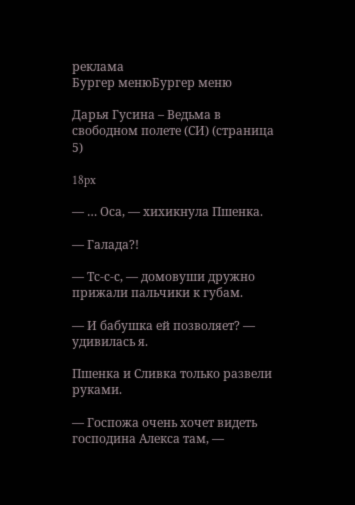реклама
Бургер менюБургер меню

Дарья Гусина – Ведьма в свободном полете (СИ) (страница 5)

18px

— … Оса, — хихикнула Пшенка.

— Галада?!

— Тс-с-с, — домовуши дружно прижали пальчики к губам.

— И бабушка ей позволяет? — удивилась я.

Пшенка и Сливка только развели руками.

— Госпожа очень хочет видеть господина Алекса там, —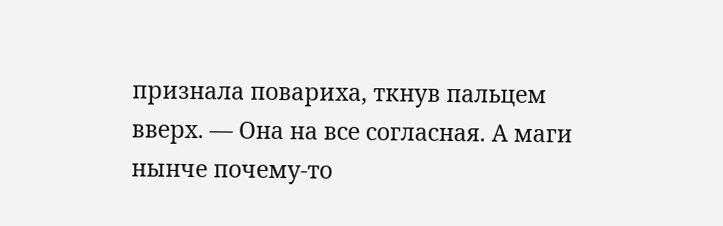признала повариха, ткнув пальцем вверх. — Она на все согласная. А маги нынче почему-то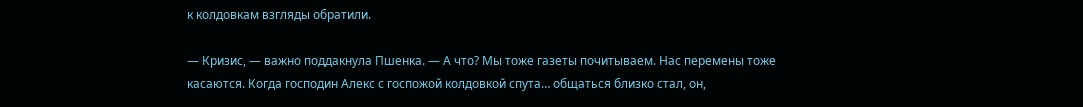к колдовкам взгляды обратили.

— Кризис, — важно поддакнула Пшенка. — А что? Мы тоже газеты почитываем. Нас перемены тоже касаются. Когда господин Алекс с госпожой колдовкой спута… общаться близко стал, он,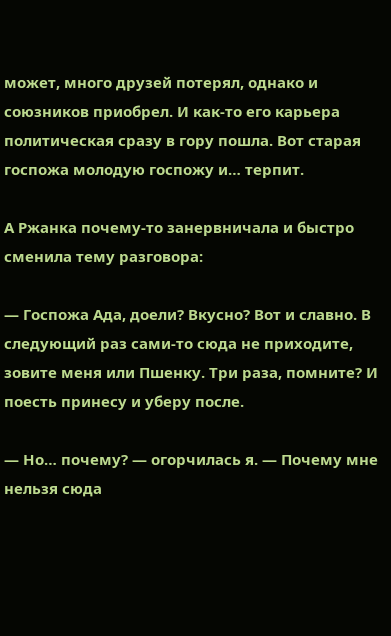может, много друзей потерял, однако и союзников приобрел. И как-то его карьера политическая сразу в гору пошла. Вот старая госпожа молодую госпожу и… терпит.

А Ржанка почему-то занервничала и быстро сменила тему разговора:

— Госпожа Ада, доели? Вкусно? Вот и славно. В следующий раз сами-то сюда не приходите, зовите меня или Пшенку. Три раза, помните? И поесть принесу и уберу после.

— Но… почему? — огорчилась я. — Почему мне нельзя сюда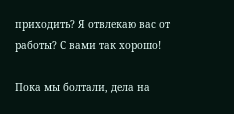приходить? Я отвлекаю вас от работы? С вами так хорошо!

Пока мы болтали, дела на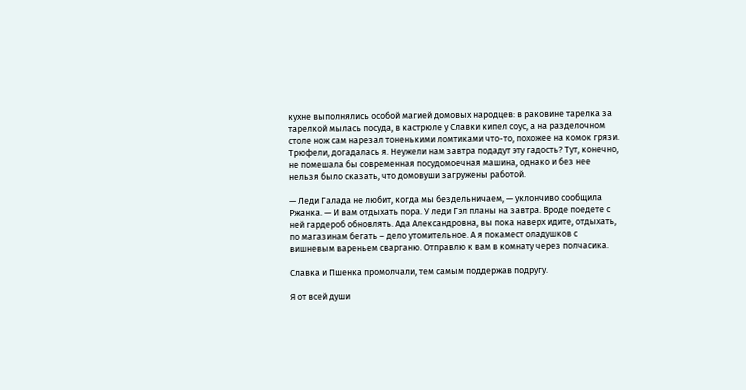кухне выполнялись особой магией домовых народцев: в раковине тарелка за тарелкой мылась посуда, в кастрюле у Славки кипел соус, а на разделочном столе нож сам нарезал тоненькими ломтиками что-то, похожее на комок грязи. Трюфели, догадалась я. Неужели нам завтра подадут эту гадость? Тут, конечно, не помешала бы современная посудомоечная машина, однако и без нее нельзя было сказать, что домовуши загружены работой.

— Леди Галада не любит, когда мы бездельничаем, — уклончиво сообщила Ржанка. — И вам отдыхать пора. У леди Гэл планы на завтра. Вроде поедете с ней гардероб обновлять. Ада Александровна, вы пока наверх идите, отдыхать, по магазинам бегать – дело утомительное. А я покамест оладушков с вишневым вареньем сварганю. Отправлю к вам в комнату через полчасика.

Славка и Пшенка промолчали, тем самым поддержав подругу.

Я от всей души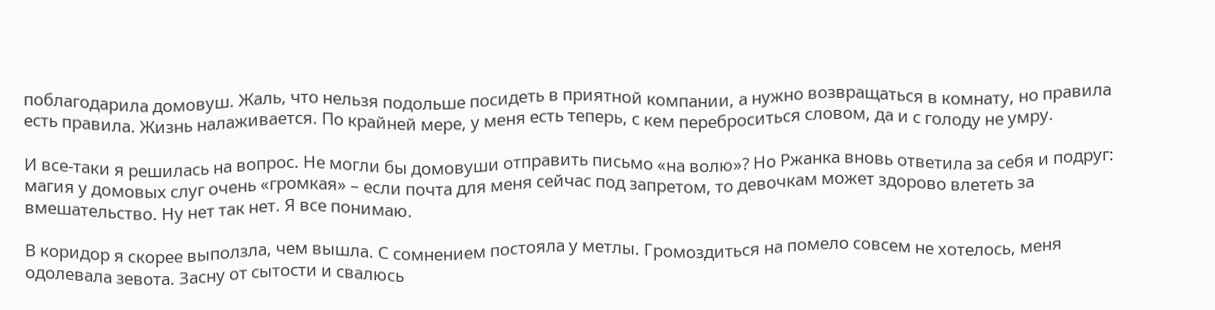поблагодарила домовуш. Жаль, что нельзя подольше посидеть в приятной компании, а нужно возвращаться в комнату, но правила есть правила. Жизнь налаживается. По крайней мере, у меня есть теперь, с кем переброситься словом, да и с голоду не умру.

И все-таки я решилась на вопрос. Не могли бы домовуши отправить письмо «на волю»? Но Ржанка вновь ответила за себя и подруг: магия у домовых слуг очень «громкая» – если почта для меня сейчас под запретом, то девочкам может здорово влететь за вмешательство. Ну нет так нет. Я все понимаю.

В коридор я скорее выползла, чем вышла. С сомнением постояла у метлы. Громоздиться на помело совсем не хотелось, меня одолевала зевота. Засну от сытости и свалюсь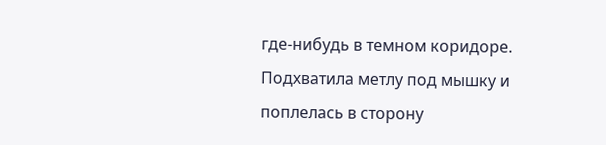где-нибудь в темном коридоре. Подхватила метлу под мышку и поплелась в сторону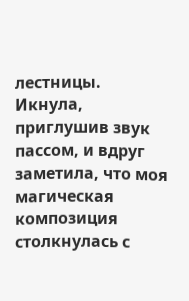лестницы. Икнула, приглушив звук пассом, и вдруг заметила, что моя магическая композиция столкнулась с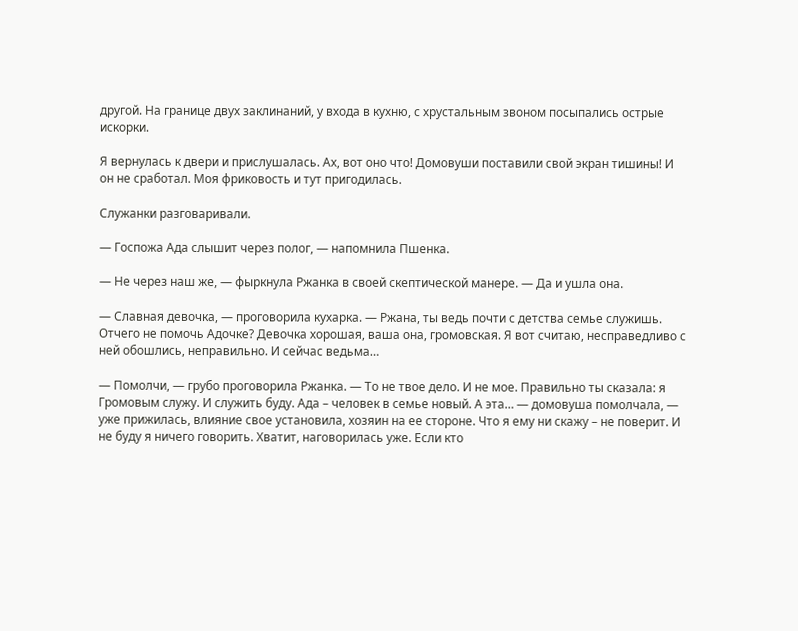другой. На границе двух заклинаний, у входа в кухню, с хрустальным звоном посыпались острые искорки.

Я вернулась к двери и прислушалась. Ах, вот оно что! Домовуши поставили свой экран тишины! И он не сработал. Моя фриковость и тут пригодилась.

Служанки разговаривали.

— Госпожа Ада слышит через полог, — напомнила Пшенка.

— Не через наш же, — фыркнула Ржанка в своей скептической манере. — Да и ушла она.

— Славная девочка, — проговорила кухарка. — Ржана, ты ведь почти с детства семье служишь. Отчего не помочь Адочке? Девочка хорошая, ваша она, громовская. Я вот считаю, несправедливо с ней обошлись, неправильно. И сейчас ведьма…

— Помолчи, — грубо проговорила Ржанка. — То не твое дело. И не мое. Правильно ты сказала: я Громовым служу. И служить буду. Ада – человек в семье новый. А эта… — домовуша помолчала, — уже прижилась, влияние свое установила, хозяин на ее стороне. Что я ему ни скажу – не поверит. И не буду я ничего говорить. Хватит, наговорилась уже. Если кто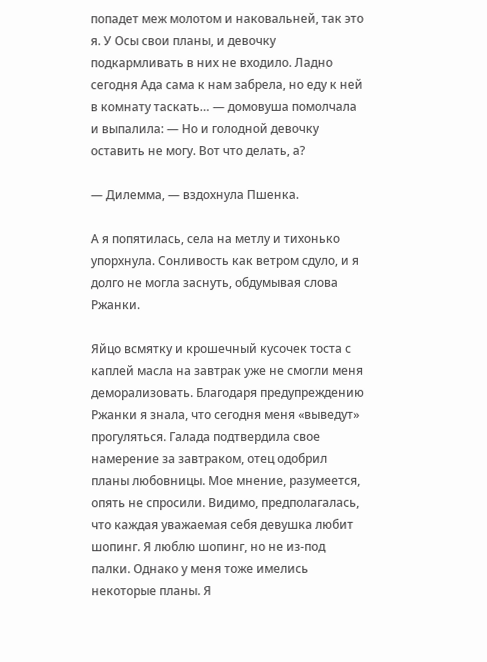попадет меж молотом и наковальней, так это я. У Осы свои планы, и девочку подкармливать в них не входило. Ладно сегодня Ада сама к нам забрела, но еду к ней в комнату таскать… — домовуша помолчала и выпалила: — Но и голодной девочку оставить не могу. Вот что делать, а?

— Дилемма, — вздохнула Пшенка.

А я попятилась, села на метлу и тихонько упорхнула. Сонливость как ветром сдуло, и я долго не могла заснуть, обдумывая слова Ржанки.

Яйцо всмятку и крошечный кусочек тоста с каплей масла на завтрак уже не смогли меня деморализовать. Благодаря предупреждению Ржанки я знала, что сегодня меня «выведут» прогуляться. Галада подтвердила свое намерение за завтраком, отец одобрил планы любовницы. Мое мнение, разумеется, опять не спросили. Видимо, предполагалась, что каждая уважаемая себя девушка любит шопинг. Я люблю шопинг, но не из-под палки. Однако у меня тоже имелись некоторые планы. Я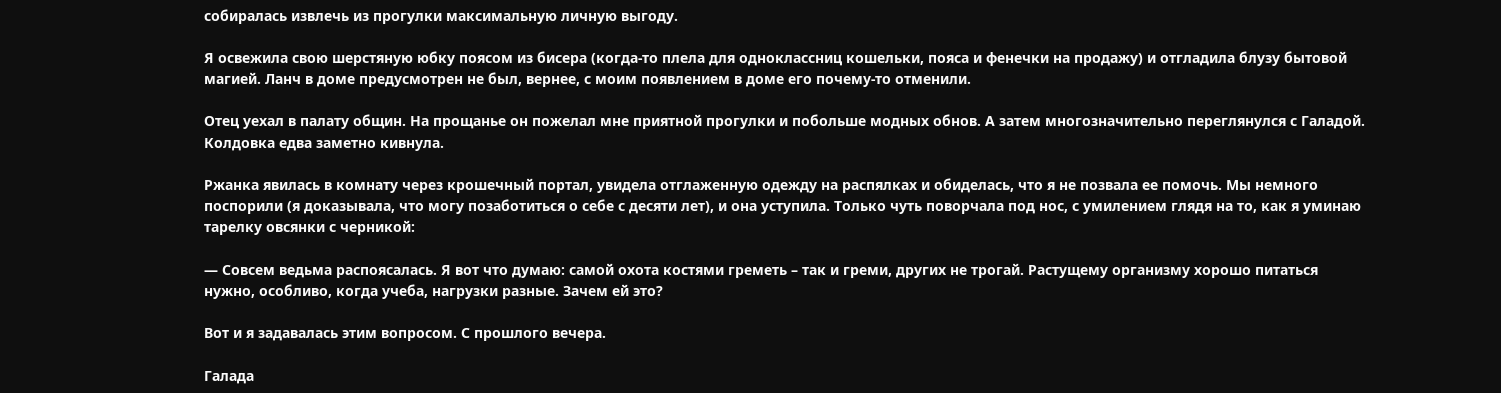собиралась извлечь из прогулки максимальную личную выгоду.

Я освежила свою шерстяную юбку поясом из бисера (когда-то плела для одноклассниц кошельки, пояса и фенечки на продажу) и отгладила блузу бытовой магией. Ланч в доме предусмотрен не был, вернее, с моим появлением в доме его почему-то отменили.

Отец уехал в палату общин. На прощанье он пожелал мне приятной прогулки и побольше модных обнов. А затем многозначительно переглянулся с Галадой. Колдовка едва заметно кивнула.

Ржанка явилась в комнату через крошечный портал, увидела отглаженную одежду на распялках и обиделась, что я не позвала ее помочь. Мы немного поспорили (я доказывала, что могу позаботиться о себе с десяти лет), и она уступила. Только чуть поворчала под нос, с умилением глядя на то, как я уминаю тарелку овсянки с черникой:

— Совсем ведьма распоясалась. Я вот что думаю: самой охота костями греметь – так и греми, других не трогай. Растущему организму хорошо питаться нужно, особливо, когда учеба, нагрузки разные. Зачем ей это?

Вот и я задавалась этим вопросом. С прошлого вечера.

Галада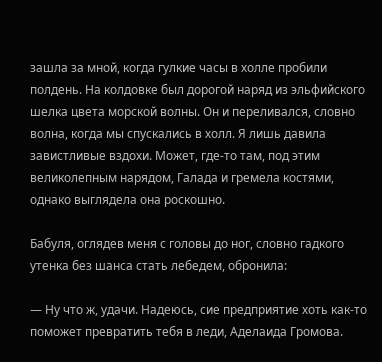зашла за мной, когда гулкие часы в холле пробили полдень. На колдовке был дорогой наряд из эльфийского шелка цвета морской волны. Он и переливался, словно волна, когда мы спускались в холл. Я лишь давила завистливые вздохи. Может, где-то там, под этим великолепным нарядом, Галада и гремела костями, однако выглядела она роскошно.

Бабуля, оглядев меня с головы до ног, словно гадкого утенка без шанса стать лебедем, обронила:

— Ну что ж, удачи. Надеюсь, сие предприятие хоть как-то поможет превратить тебя в леди, Аделаида Громова.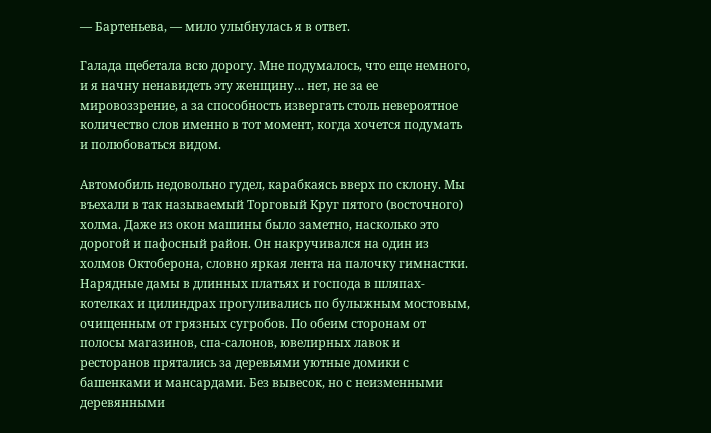— Бартеньева, — мило улыбнулась я в ответ.

Галада щебетала всю дорогу. Мне подумалось, что еще немного, и я начну ненавидеть эту женщину… нет, не за ее мировоззрение, а за способность извергать столь невероятное количество слов именно в тот момент, когда хочется подумать и полюбоваться видом.

Автомобиль недовольно гудел, карабкаясь вверх по склону. Мы въехали в так называемый Торговый Круг пятого (восточного) холма. Даже из окон машины было заметно, насколько это дорогой и пафосный район. Он накручивался на один из холмов Октоберона, словно яркая лента на палочку гимнастки. Нарядные дамы в длинных платьях и господа в шляпах-котелках и цилиндрах прогуливались по булыжным мостовым, очищенным от грязных сугробов. По обеим сторонам от полосы магазинов, спа-салонов, ювелирных лавок и ресторанов прятались за деревьями уютные домики с башенками и мансардами. Без вывесок, но с неизменными деревянными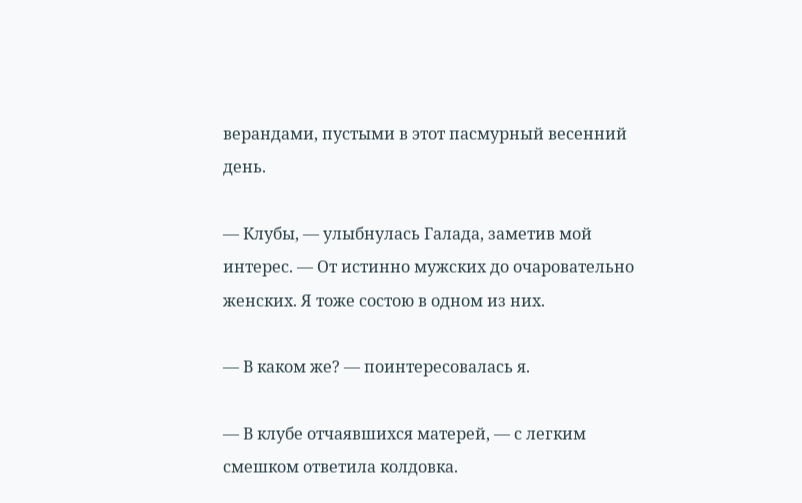верандами, пустыми в этот пасмурный весенний день.

— Клубы, — улыбнулась Галада, заметив мой интерес. — От истинно мужских до очаровательно женских. Я тоже состою в одном из них.

— В каком же? — поинтересовалась я.

— В клубе отчаявшихся матерей, — с легким смешком ответила колдовка.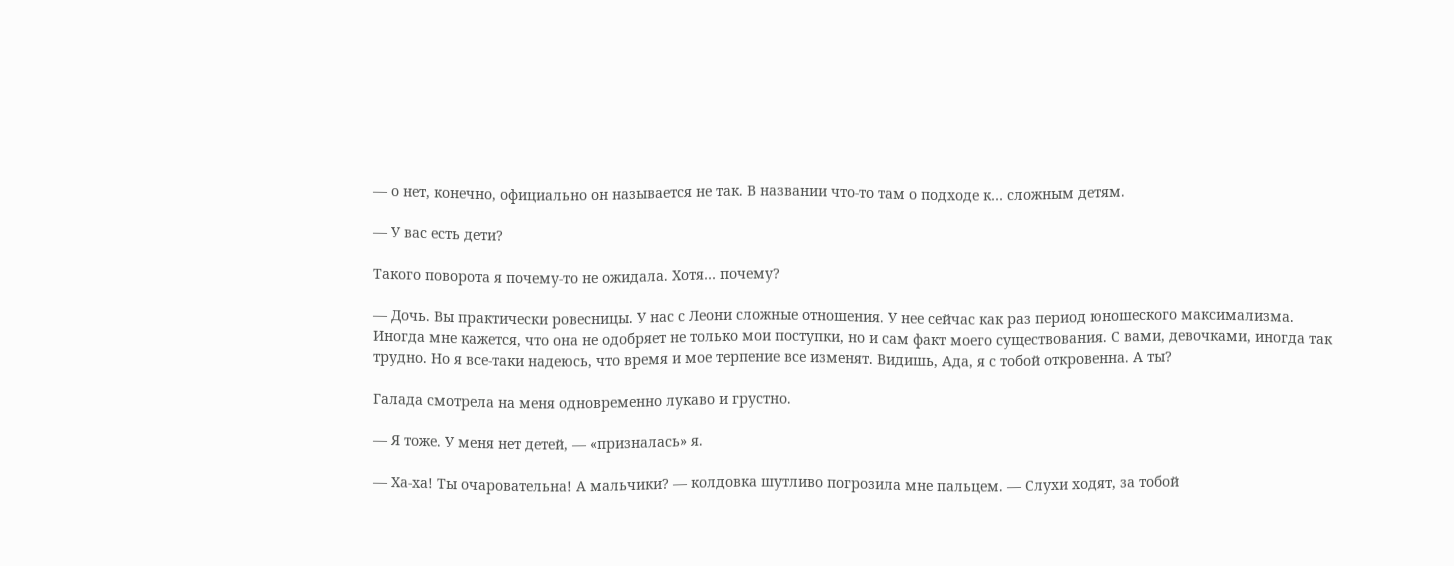— о нет, конечно, официально он называется не так. В названии что-то там о подходе к… сложным детям.

— У вас есть дети?

Такого поворота я почему-то не ожидала. Хотя… почему?

— Дочь. Вы практически ровесницы. У нас с Леони сложные отношения. У нее сейчас как раз период юношеского максимализма. Иногда мне кажется, что она не одобряет не только мои поступки, но и сам факт моего существования. С вами, девочками, иногда так трудно. Но я все-таки надеюсь, что время и мое терпение все изменят. Видишь, Ада, я с тобой откровенна. А ты?

Галада смотрела на меня одновременно лукаво и грустно.

— Я тоже. У меня нет детей, — «призналась» я.

— Ха-ха! Ты очаровательна! А мальчики? — колдовка шутливо погрозила мне пальцем. — Слухи ходят, за тобой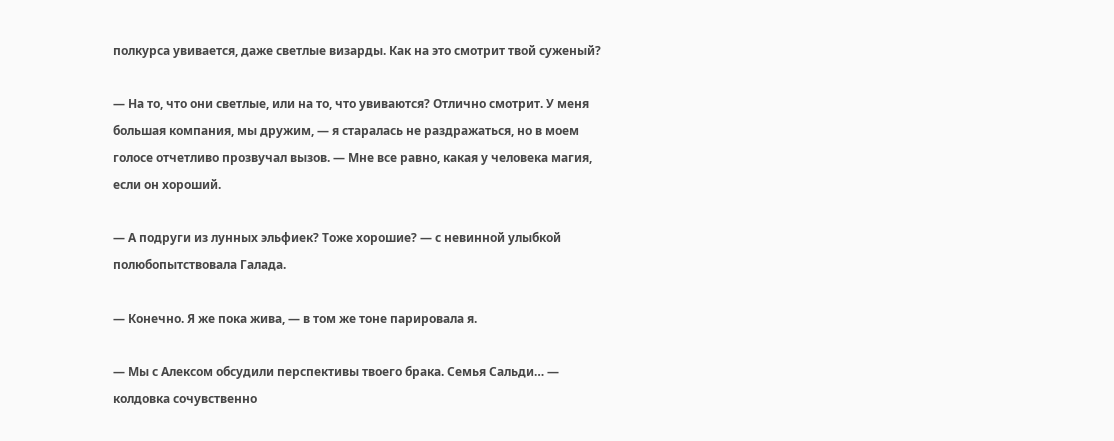полкурса увивается, даже светлые визарды. Как на это смотрит твой суженый?

— На то, что они светлые, или на то, что увиваются? Отлично смотрит. У меня большая компания, мы дружим, — я старалась не раздражаться, но в моем голосе отчетливо прозвучал вызов. — Мне все равно, какая у человека магия, если он хороший.

— А подруги из лунных эльфиек? Тоже хорошие? — с невинной улыбкой полюбопытствовала Галада.

— Конечно. Я же пока жива, — в том же тоне парировала я.

— Мы с Алексом обсудили перспективы твоего брака. Семья Сальди… — колдовка сочувственно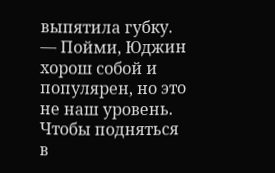выпятила губку. — Пойми, Юджин хорош собой и популярен, но это не наш уровень. Чтобы подняться в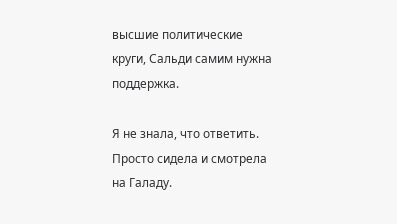высшие политические круги, Сальди самим нужна поддержка.

Я не знала, что ответить. Просто сидела и смотрела на Галаду.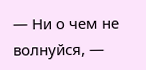— Ни о чем не волнуйся, —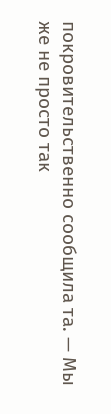покровительственно сообщила та. — Мы же не просто так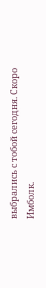выбрались с тобой сегодня. Скоро Имболк.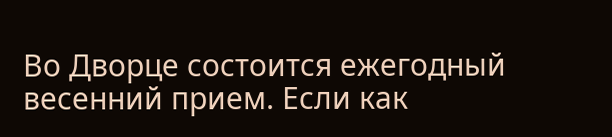Во Дворце состоится ежегодный весенний прием. Если как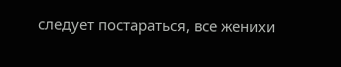следует постараться, все женихи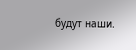будут наши.